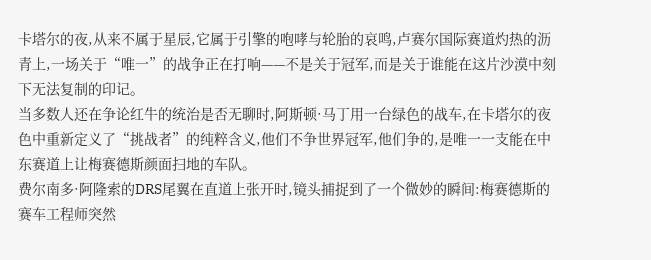卡塔尔的夜,从来不属于星辰,它属于引擎的咆哮与轮胎的哀鸣,卢赛尔国际赛道灼热的沥青上,一场关于“唯一”的战争正在打响——不是关于冠军,而是关于谁能在这片沙漠中刻下无法复制的印记。
当多数人还在争论红牛的统治是否无聊时,阿斯顿·马丁用一台绿色的战车,在卡塔尔的夜色中重新定义了“挑战者”的纯粹含义,他们不争世界冠军,他们争的,是唯一一支能在中东赛道上让梅赛德斯颜面扫地的车队。
费尔南多·阿隆索的DRS尾翼在直道上张开时,镜头捕捉到了一个微妙的瞬间:梅赛德斯的赛车工程师突然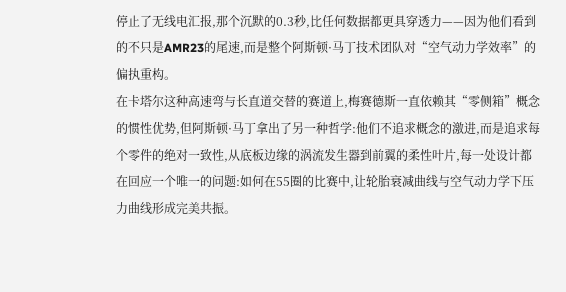停止了无线电汇报,那个沉默的0.3秒,比任何数据都更具穿透力——因为他们看到的不只是AMR23的尾速,而是整个阿斯顿·马丁技术团队对“空气动力学效率”的偏执重构。
在卡塔尔这种高速弯与长直道交替的赛道上,梅赛德斯一直依赖其“零侧箱”概念的惯性优势,但阿斯顿·马丁拿出了另一种哲学:他们不追求概念的激进,而是追求每个零件的绝对一致性,从底板边缘的涡流发生器到前翼的柔性叶片,每一处设计都在回应一个唯一的问题:如何在55圈的比赛中,让轮胎衰减曲线与空气动力学下压力曲线形成完美共振。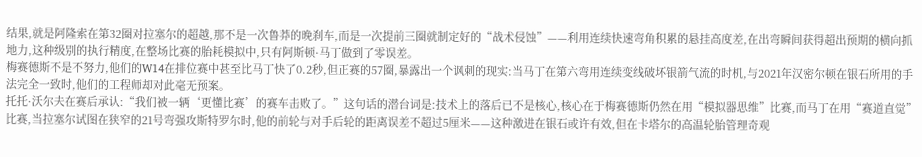结果,就是阿隆索在第32圈对拉塞尔的超越,那不是一次鲁莽的晚刹车,而是一次提前三圈就制定好的“战术侵蚀”——利用连续快速弯角积累的悬挂高度差,在出弯瞬间获得超出预期的横向抓地力,这种级别的执行精度,在整场比赛的胎耗模拟中,只有阿斯顿·马丁做到了零误差。
梅赛德斯不是不努力,他们的W14在排位赛中甚至比马丁快了0.2秒,但正赛的57圈,暴露出一个讽刺的现实:当马丁在第六弯用连续变线破坏银箭气流的时机,与2021年汉密尔顿在银石所用的手法完全一致时,他们的工程师却对此毫无预案。
托托·沃尔夫在赛后承认:“我们被一辆‘更懂比赛’的赛车击败了。”这句话的潜台词是:技术上的落后已不是核心,核心在于梅赛德斯仍然在用“模拟器思维”比赛,而马丁在用“赛道直觉”比赛,当拉塞尔试图在狭窄的21号弯强攻斯特罗尔时,他的前轮与对手后轮的距离误差不超过5厘米——这种激进在银石或许有效,但在卡塔尔的高温轮胎管理奇观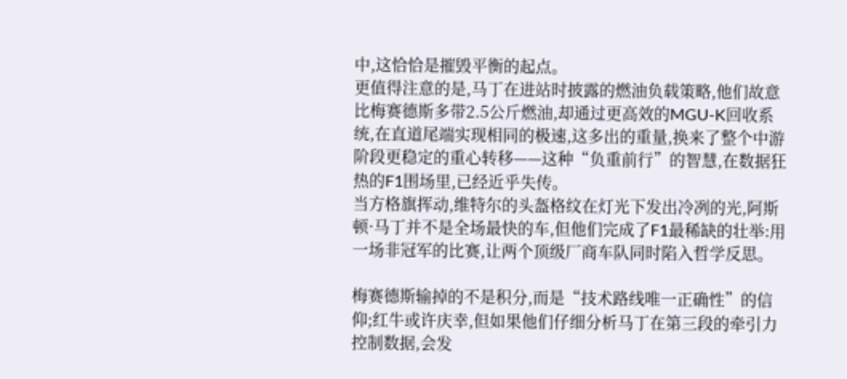中,这恰恰是摧毁平衡的起点。
更值得注意的是,马丁在进站时披露的燃油负载策略,他们故意比梅赛德斯多带2.5公斤燃油,却通过更高效的MGU-K回收系统,在直道尾端实现相同的极速,这多出的重量,换来了整个中游阶段更稳定的重心转移——这种“负重前行”的智慧,在数据狂热的F1围场里,已经近乎失传。
当方格旗挥动,维特尔的头盔格纹在灯光下发出冷冽的光,阿斯顿·马丁并不是全场最快的车,但他们完成了F1最稀缺的壮举:用一场非冠军的比赛,让两个顶级厂商车队同时陷入哲学反思。

梅赛德斯输掉的不是积分,而是“技术路线唯一正确性”的信仰;红牛或许庆幸,但如果他们仔细分析马丁在第三段的牵引力控制数据,会发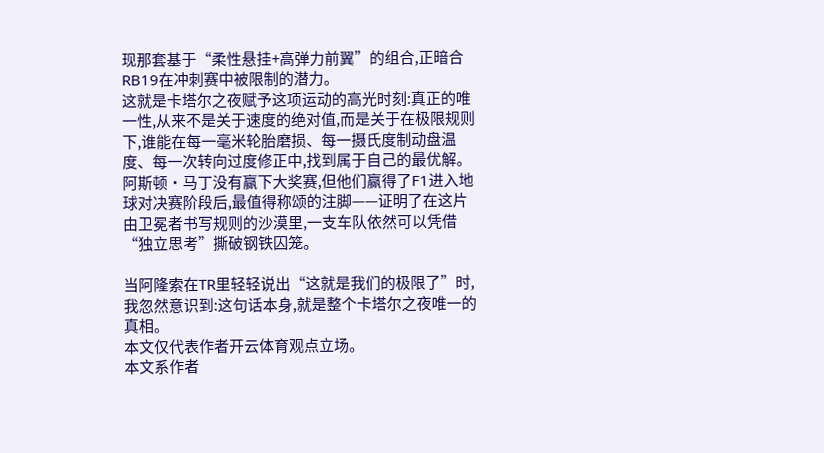现那套基于“柔性悬挂+高弹力前翼”的组合,正暗合RB19在冲刺赛中被限制的潜力。
这就是卡塔尔之夜赋予这项运动的高光时刻:真正的唯一性,从来不是关于速度的绝对值,而是关于在极限规则下,谁能在每一毫米轮胎磨损、每一摄氏度制动盘温度、每一次转向过度修正中,找到属于自己的最优解。
阿斯顿·马丁没有赢下大奖赛,但他们赢得了F1进入地球对决赛阶段后,最值得称颂的注脚——证明了在这片由卫冕者书写规则的沙漠里,一支车队依然可以凭借“独立思考”撕破钢铁囚笼。

当阿隆索在TR里轻轻说出“这就是我们的极限了”时,我忽然意识到:这句话本身,就是整个卡塔尔之夜唯一的真相。
本文仅代表作者开云体育观点立场。
本文系作者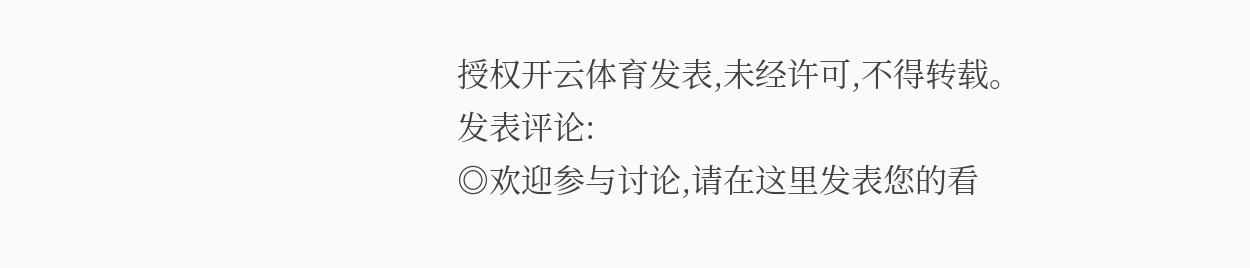授权开云体育发表,未经许可,不得转载。
发表评论:
◎欢迎参与讨论,请在这里发表您的看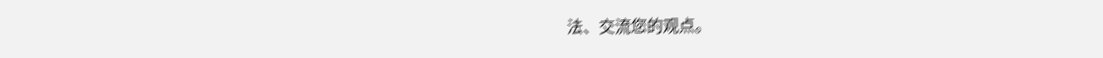法、交流您的观点。